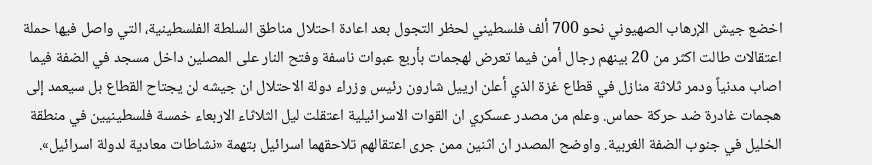اخضع جيش الإرهاب الصهيوني نحو 700 ألف فلسطيني لحظر التجول بعد اعادة احتلال مناطق السلطة الفلسطينية، التي واصل فيها حملة اعتقالات طالت اكثر من 20 بينهم رجال أمن فيما تعرض لهجمات بأربع عبوات ناسفة وفتح النار على المصلين داخل مسجد في الضفة فيما اصاب مدنياً ودمر ثلاثة منازل في قطاع غزة الذي أعلن ارييل شارون رئيس وزراء دولة الاحتلال ان جيشه لن يجتاح القطاع بل سيعمد إلى هجمات غادرة ضد حركة حماس. وعلم من مصدر عسكري ان القوات الاسرائيلية اعتقلت ليل الثلاثاء الاربعاء خمسة فلسطينيين في منطقة الخليل في جنوب الضفة الغربية. واوضح المصدر ان اثنين ممن جرى اعتقالهم تلاحقهما اسرائيل بتهمة «نشاطات معادية لدولة اسرائيل».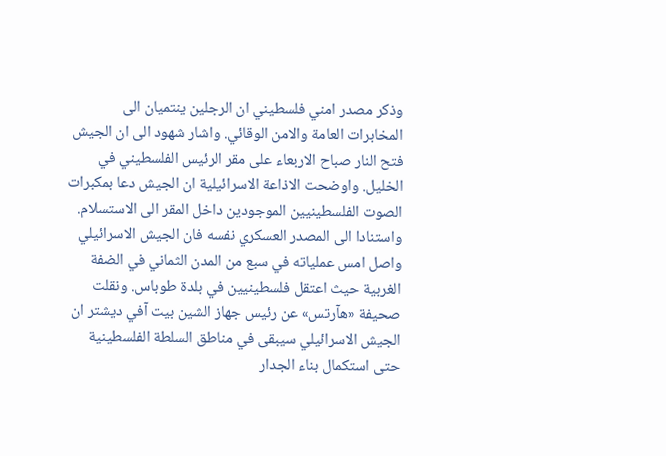وذكر مصدر امني فلسطيني ان الرجلين ينتميان الى المخابرات العامة والامن الوقائي. واشار شهود الى ان الجيش فتح النار صباح الاربعاء على مقر الرئيس الفلسطيني في الخليل. واوضحت الاذاعة الاسرائيلية ان الجيش دعا بمكبرات الصوت الفلسطينيين الموجودين داخل المقر الى الاستسلام. واستنادا الى المصدر العسكري نفسه فان الجيش الاسرائيلي واصل امس عملياته في سبع من المدن الثماني في الضفة الغربية حيث اعتقل فلسطينيين في بلدة طوباس. ونقلت صحيفة «هآرتس» عن رئيس جهاز الشين بيت آفي ديشتر ان الجيش الاسرائيلي سيبقى في مناطق السلطة الفلسطينية حتى استكمال بناء الجدار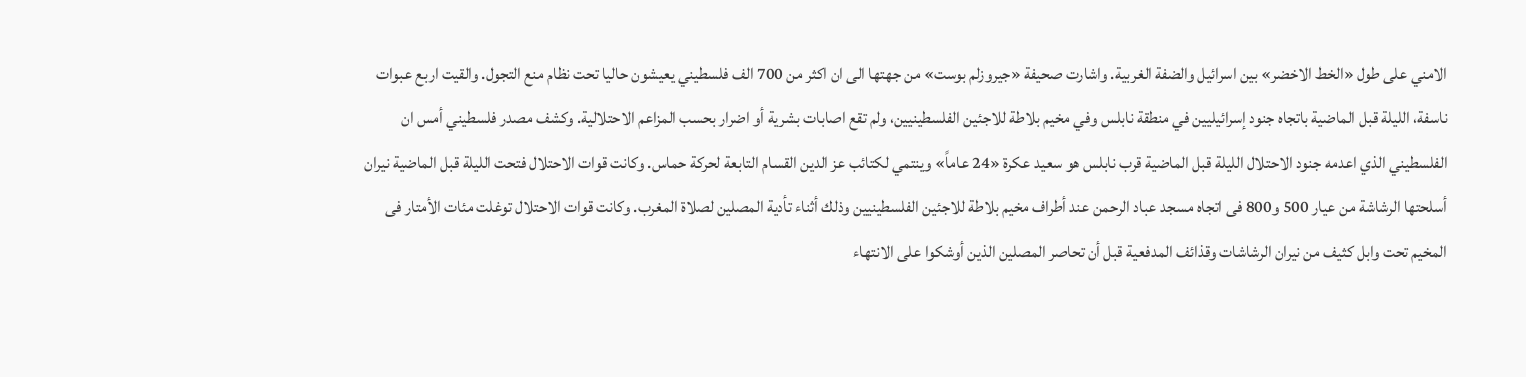الامني على طول «الخط الاخضر» بين اسرائيل والضفة الغربية. واشارت صحيفة «جيروزلم بوست» من جهتها الى ان اكثر من 700 الف فلسطيني يعيشون حاليا تحت نظام منع التجول. والقيت اربع عبوات ناسفة، الليلة قبل الماضية باتجاه جنود إسرائيليين في منطقة نابلس وفي مخيم بلاطة للاجئين الفلسطينيين، ولم تقع اصابات بشرية أو اضرار بحسب المزاعم الاحتلالية. وكشف مصدر فلسطيني أمس ان الفلسطيني الذي اعدمه جنود الاحتلال الليلة قبل الماضية قرب نابلس هو سعيد عكرة «24 عاماً» وينتمي لكتائب عز الدين القسام التابعة لحركة حماس. وكانت قوات الاحتلال فتحت الليلة قبل الماضية نيران أسلحتها الرشاشة من عيار 500 و800 فى اتجاه مسجد عباد الرحمن عند أطراف مخيم بلاطة للاجئين الفلسطينيين وذلك أثناء تأدية المصلين لصلاة المغرب. وكانت قوات الاحتلال توغلت مئات الأمتار فى المخيم تحت وابل كثيف من نيران الرشاشات وقذائف المدفعية قبل أن تحاصر المصلين الذين أوشكوا على الانتهاء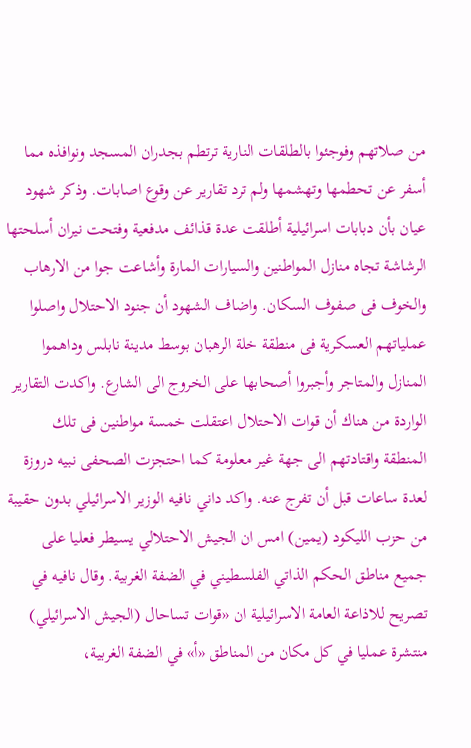من صلاتهم وفوجئوا بالطلقات النارية ترتطم بجدران المسجد ونوافذه مما أسفر عن تحطمها وتهشمها ولم ترد تقارير عن وقوع اصابات. وذكر شهود عيان بأن دبابات اسرائيلية أطلقت عدة قذائف مدفعية وفتحت نيران أسلحتها الرشاشة تجاه منازل المواطنين والسيارات المارة وأشاعت جوا من الارهاب والخوف فى صفوف السكان. واضاف الشهود أن جنود الاحتلال واصلوا عملياتهم العسكرية فى منطقة خلة الرهبان بوسط مدينة نابلس وداهموا المنازل والمتاجر وأجبروا أصحابها على الخروج الى الشارع. واكدت التقارير الواردة من هناك أن قوات الاحتلال اعتقلت خمسة مواطنين فى تلك المنطقة واقتادتهم الى جهة غير معلومة كما احتجزت الصحفى نبيه دروزة لعدة ساعات قبل أن تفرج عنه. واكد داني نافيه الوزير الاسرائيلي بدون حقيبة من حزب الليكود (يمين) امس ان الجيش الاحتلالي يسيطر فعليا على جميع مناطق الحكم الذاتي الفلسطيني في الضفة الغربية. وقال نافيه في تصريح للاذاعة العامة الاسرائيلية ان «قوات تساحال (الجيش الاسرائيلي) منتشرة عمليا في كل مكان من المناطق «أ» في الضفة الغربية،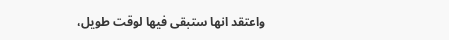واعتقد انها ستبقى فيها لوقت طويل،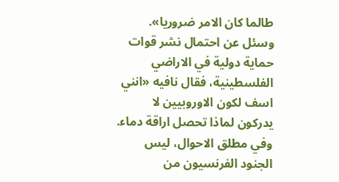طالما كان الامر ضروريا». وسئل عن احتمال نشر قوات حماية دولية في الاراضي الفلسطينية، فقال نافيه «انني اسف لكون الاوروبيين لا يدركون لماذا تحصل اراقة دماء. وفي مطلق الاحوال، ليس الجنود الفرنسيون من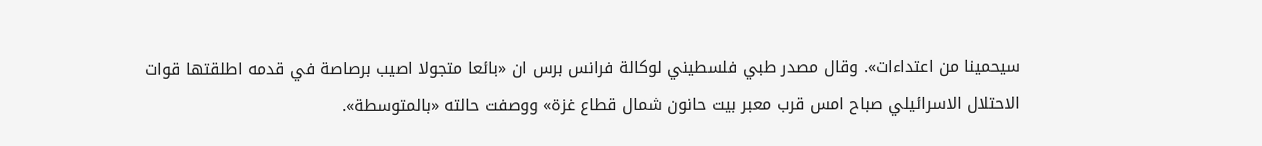سيحمينا من اعتداءات». وقال مصدر طبي فلسطيني لوكالة فرانس برس ان «بائعا متجولا اصيب برصاصة في قدمه اطلقتها قوات الاحتلال الاسرائيلي صباح امس قرب معبر بيت حانون شمال قطاع غزة» ووصفت حالته «بالمتوسطة».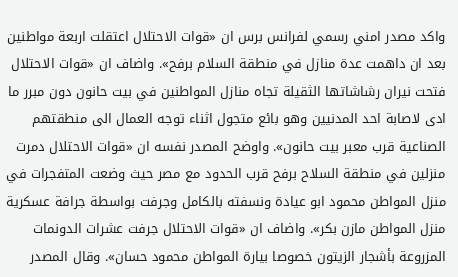واكد مصدر امني رسمي لفرانس برس ان «قوات الاحتلال اعتقلت اربعة مواطنين بعد ان داهمت عدة منازل في منطقة السلام برفح». واضاف ان «قوات الاحتلال فتحت نيران رشاشاتها الثقيلة تجاه منازل المواطنين في بيت حانون دون مبرر ما ادى لاصابة احد المدنيين وهو بائع متجول اثناء توجه العمال الى منطقتهم الصناعية قرب معبر بيت حانون». واوضح المصدر نفسه ان «قوات الاحتلال دمرت منزلين في منطقة السلاح برفح قرب الحدود مع مصر حيث وضعت المتفجرات في منزل المواطن محمود ابو عيادة ونسفته بالكامل وجرفت بواسطة جرافة عسكرية منزل المواطن مازن بكر». واضاف ان «قوات الاحتلال جرفت عشرات الدونمات المزروعة بأشجار الزيتون خصوصا بيارة المواطن محمود حسان». وقال المصدر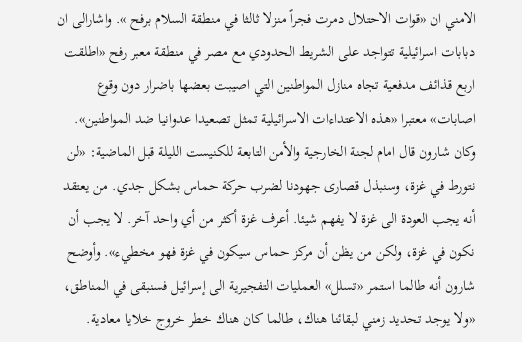الامني ان «قوات الاحتلال دمرت فجراً منزلا ثالثا في منطقة السلام برفح ». واشارالى ان دبابات اسرائيلية تتواجد على الشريط الحدودي مع مصر في منطقة معبر رفح «اطلقت اربع قذائف مدفعية تجاه منازل المواطنين التي اصيبت بعضها باضرار دون وقوع اصابات» معتبرا «هذه الاعتداءات الاسرائيلية تمثل تصعيدا عدوانيا ضد المواطنين». وكان شارون قال امام لجنة الخارجية والأمن التابعة للكنيست الليلة قبل الماضية: «لن نتورط في غزة، وسنبذل قصارى جهودنا لضرب حركة حماس بشكل جدي. من يعتقد أنه يجب العودة الى غزة لا يفهم شيئا. أعرف غزة أكثر من أي واحد آخر. لا يجب أن نكون في غزة، ولكن من يظن أن مركز حماس سيكون في غزة فهو مخطيء». وأوضح شارون أنه طالما استمر «تسلل» العمليات التفجيرية الى إسرائيل فسنبقى في المناطق، «ولا يوجد تحديد زمني لبقائنا هناك، طالما كان هناك خطر خروج خلايا معادية.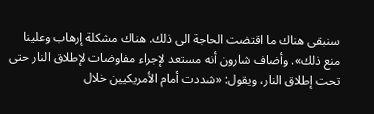سنبقى هناك ما اقتضت الحاجة الى ذلك. هناك مشكلة إرهاب وعلينا منع ذلك». وأضاف شارون أنه مستعد لإجراء مفاوضات لإطلاق النار حتى تحت إطلاق النار، ويقول: «شددت أمام الأمريكيين خلال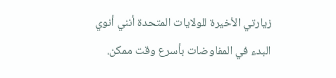زيارتي الأخيرة للولايات المتحدة أنني أنوي البدء في المفاوضات بأسرع وقت ممكن.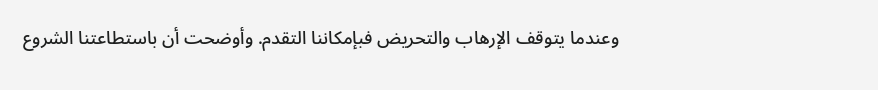وعندما يتوقف الإرهاب والتحريض فبإمكاننا التقدم. وأوضحت أن باستطاعتنا الشروع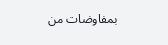بمفاوضات من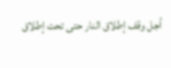أجل وقف إطلاق النار حتى تحت إطلاق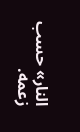النار» حسب زعمه.